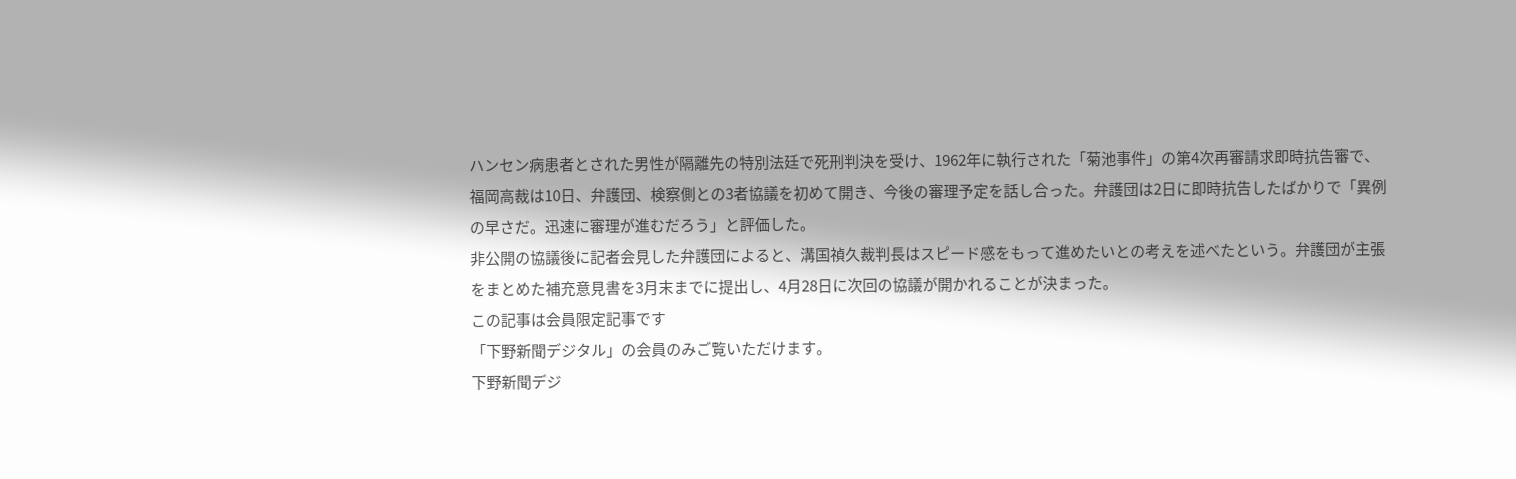ハンセン病患者とされた男性が隔離先の特別法廷で死刑判決を受け、1962年に執行された「菊池事件」の第4次再審請求即時抗告審で、福岡高裁は10日、弁護団、検察側との3者協議を初めて開き、今後の審理予定を話し合った。弁護団は2日に即時抗告したばかりで「異例の早さだ。迅速に審理が進むだろう」と評価した。
非公開の協議後に記者会見した弁護団によると、溝国禎久裁判長はスピード感をもって進めたいとの考えを述べたという。弁護団が主張をまとめた補充意見書を3月末までに提出し、4月28日に次回の協議が開かれることが決まった。
この記事は会員限定記事です
「下野新聞デジタル」の会員のみご覧いただけます。
下野新聞デジ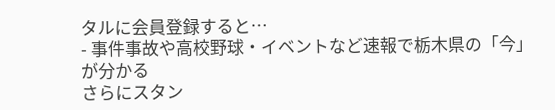タルに会員登録すると…
- 事件事故や高校野球・イベントなど速報で栃木県の「今」が分かる
さらにスタン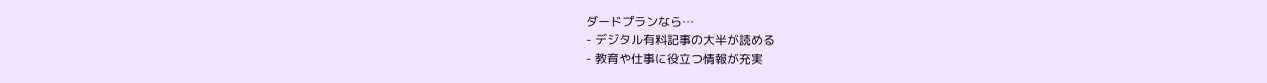ダードプランなら…
- デジタル有料記事の大半が読める
- 教育や仕事に役立つ情報が充実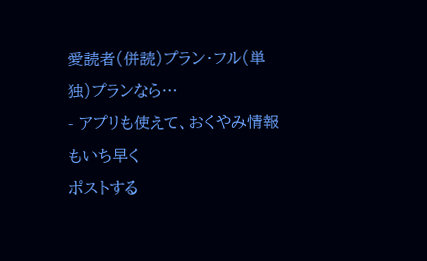愛読者(併読)プラン・フル(単独)プランなら…
- アプリも使えて、おくやみ情報もいち早く
ポストする